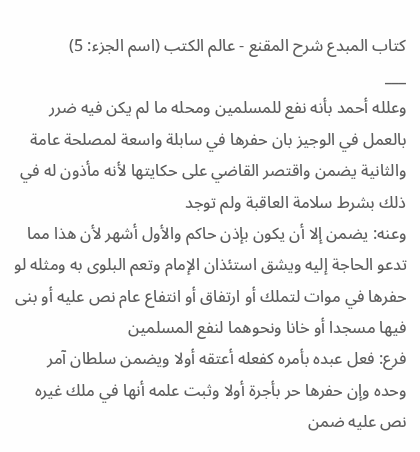كتاب المبدع شرح المقنع - عالم الكتب (اسم الجزء: 5)
___
وعلله أحمد بأنه نفع للمسلمين ومحله ما لم يكن فيه ضرر بالعمل في الوجيز بان حفرها في سابلة واسعة لمصلحة عامة
والثانية يضمن واقتصر القاضي على حكايتها لأنه مأذون له في ذلك بشرط سلامة العاقبة ولم توجد
وعنه: يضمن إلا أن يكون بإذن حاكم والأول أشهر لأن هذا مما تدعو الحاجة إليه ويشق استئذان الإمام وتعم البلوى به ومثله لو حفرها في موات لتملك أو ارتفاق أو انتفاع عام نص عليه أو بنى فيها مسجدا أو خانا ونحوهما لنفع المسلمين
فرع: فعل عبده بأمره كفعله أعتقه أولا ويضمن سلطان آمر وحده وإن حفرها حر بأجرة أولا وثبت علمه أنها في ملك غيره نص عليه ضمن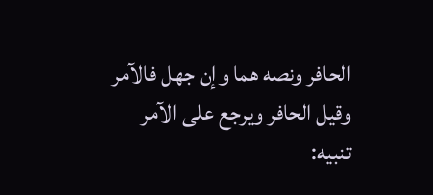الحافر ونصه هما وإن جهل فالآمر وقيل الحافر ويرجع على الآمر
تنبيه: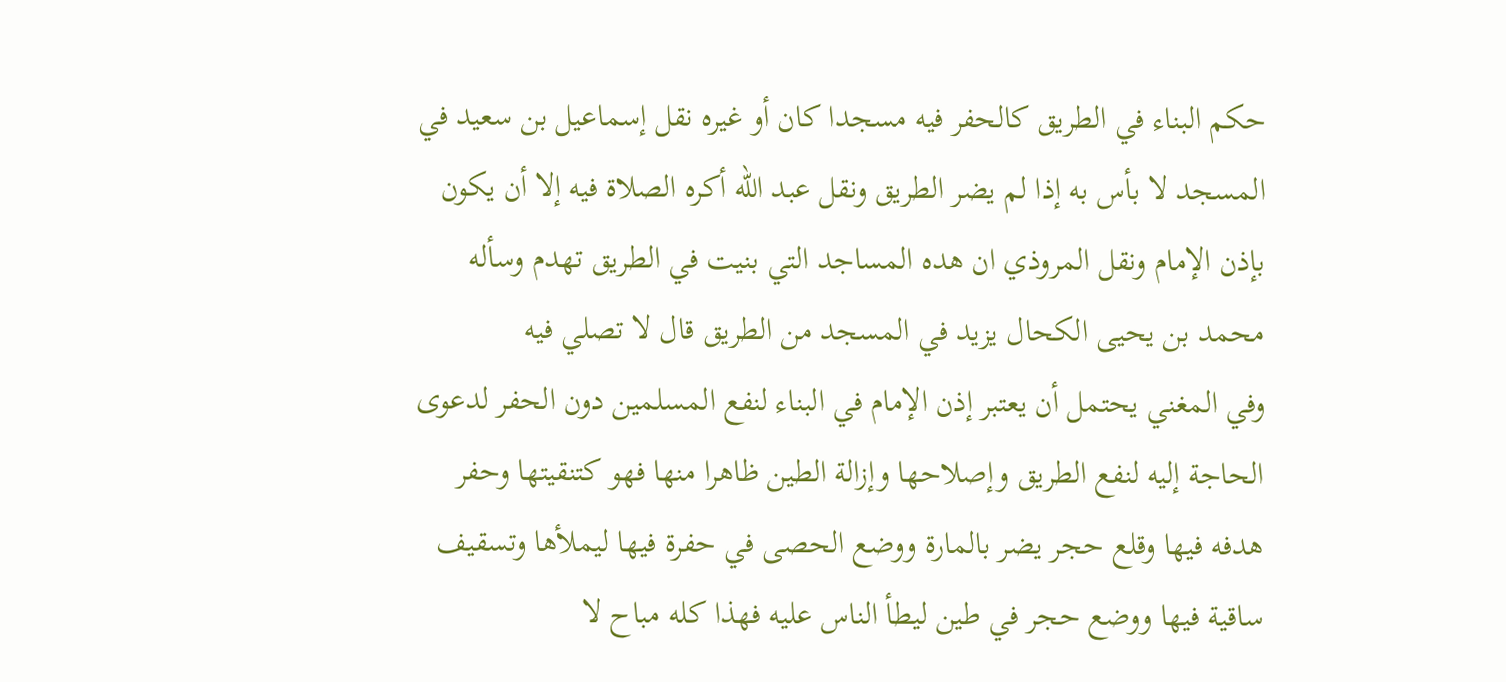حكم البناء في الطريق كالحفر فيه مسجدا كان أو غيره نقل إسماعيل بن سعيد في المسجد لا بأس به إذا لم يضر الطريق ونقل عبد الله أكره الصلاة فيه إلا أن يكون بإذن الإمام ونقل المروذي ان هده المساجد التي بنيت في الطريق تهدم وسأله محمد بن يحيى الكحال يزيد في المسجد من الطريق قال لا تصلي فيه
وفي المغني يحتمل أن يعتبر إذن الإمام في البناء لنفع المسلمين دون الحفر لدعوى الحاجة إليه لنفع الطريق وإصلاحها وإزالة الطين ظاهرا منها فهو كتنقيتها وحفر هدفه فيها وقلع حجر يضر بالمارة ووضع الحصى في حفرة فيها ليملأها وتسقيف ساقية فيها ووضع حجر في طين ليطأ الناس عليه فهذا كله مباح لا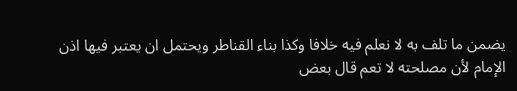يضمن ما تلف به لا نعلم فيه خلافا وكذا بناء القناطر ويحتمل ان يعتبر فيها اذن الإمام لأن مصلحته لا تعم قال بعض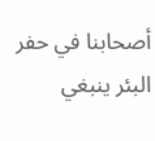أصحابنا في حفر البئر ينبغي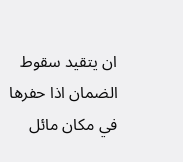ان يتقيد سقوط الضمان اذا حفرها في مكان مائل